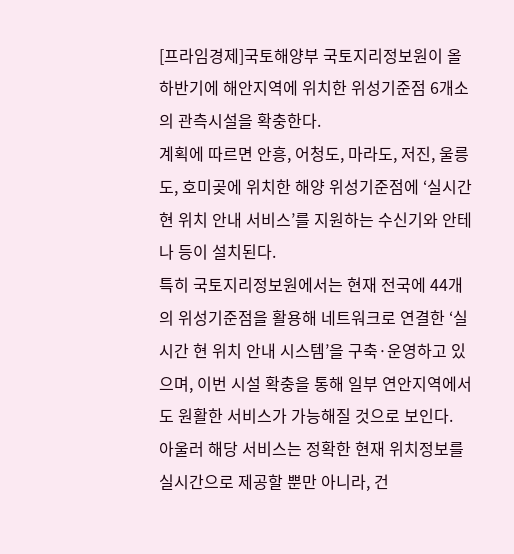[프라임경제]국토해양부 국토지리정보원이 올 하반기에 해안지역에 위치한 위성기준점 6개소의 관측시설을 확충한다.
계획에 따르면 안흥, 어청도, 마라도, 저진, 울릉도, 호미곶에 위치한 해양 위성기준점에 ‘실시간 현 위치 안내 서비스’를 지원하는 수신기와 안테나 등이 설치된다.
특히 국토지리정보원에서는 현재 전국에 44개의 위성기준점을 활용해 네트워크로 연결한 ‘실시간 현 위치 안내 시스템’을 구축·운영하고 있으며, 이번 시설 확충을 통해 일부 연안지역에서도 원활한 서비스가 가능해질 것으로 보인다.
아울러 해당 서비스는 정확한 현재 위치정보를 실시간으로 제공할 뿐만 아니라, 건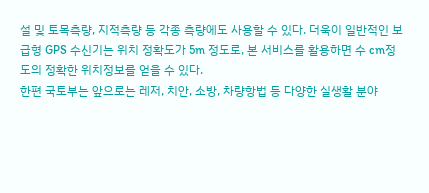설 및 토목측량, 지적측량 등 각종 측량에도 사용할 수 있다. 더욱이 일반적인 보급형 GPS 수신기는 위치 정확도가 5m 정도로, 본 서비스를 활용하면 수 cm정도의 정확한 위치정보를 얻을 수 있다.
한편 국토부는 앞으로는 레저, 치안, 소방, 차량항법 등 다양한 실생활 분야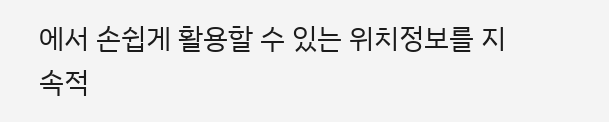에서 손쉽게 활용할 수 있는 위치정보를 지속적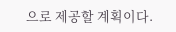으로 제공할 계획이다.